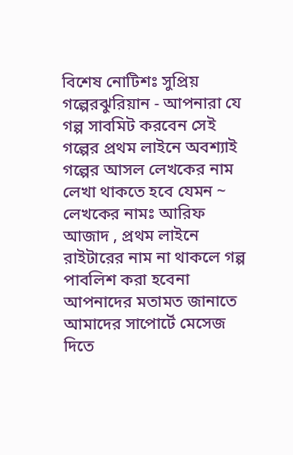বিশেষ নোটিশঃ সুপ্রিয় গল্পেরঝুরিয়ান - আপনারা যে গল্প সাবমিট করবেন সেই গল্পের প্রথম লাইনে অবশ্যাই গল্পের আসল লেখকের নাম লেখা থাকতে হবে যেমন ~ লেখকের নামঃ আরিফ আজাদ , প্রথম লাইনে রাইটারের নাম না থাকলে গল্প পাবলিশ করা হবেনা
আপনাদের মতামত জানাতে আমাদের সাপোর্টে মেসেজ দিতে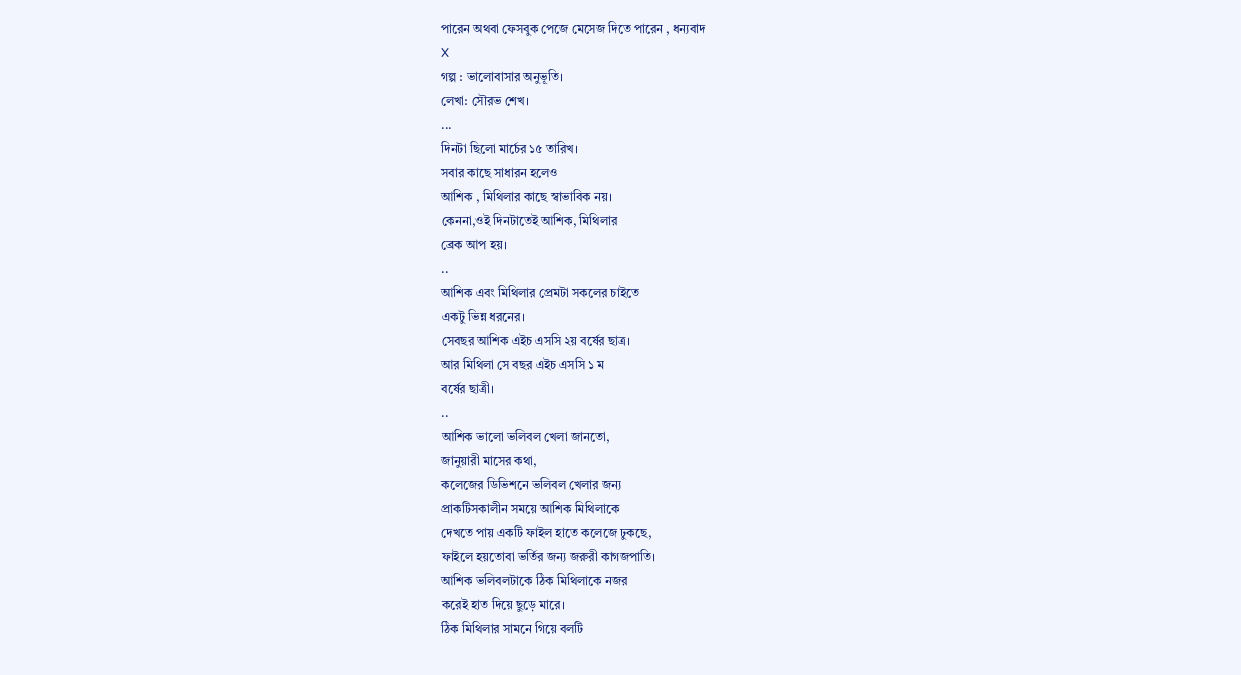পারেন অথবা ফেসবুক পেজে মেসেজ দিতে পারেন , ধন্যবাদ
X
গল্প : ভালোবাসার অনুভূতি।
লেখা: সৌরভ শেখ।
...
দিনটা ছিলো মার্চের ১৫ তারিখ।
সবার কাছে সাধারন হলেও
আশিক , মিথিলার কাছে স্বাভাবিক নয়।
কেননা,ওই দিনটাতেই আশিক, মিথিলার
ব্রেক আপ হয়।
..
আশিক এবং মিথিলার প্রেমটা সকলের চাইতে
একটু ভিন্ন ধরনের।
সেবছর আশিক এইচ এসসি ২য় বর্ষের ছাত্র।
আর মিথিলা সে বছর এইচ এসসি ১ ম
বর্ষের ছাত্রী।
..
আশিক ভালো ভলিবল খেলা জানতো,
জানুয়ারী মাসের কথা,
কলেজের ডিভিশনে ভলিবল খেলার জন্য
প্রাকটিসকালীন সময়ে আশিক মিথিলাকে
দেখতে পায় একটি ফাইল হাতে কলেজে ঢুকছে,
ফাইলে হয়তোবা ভর্তির জন্য জরুরী কাগজপাতি।
আশিক ভলিবলটাকে ঠিক মিথিলাকে নজর
করেই হাত দিয়ে ছুড়ে মারে।
ঠিক মিথিলার সামনে গিয়ে বলটি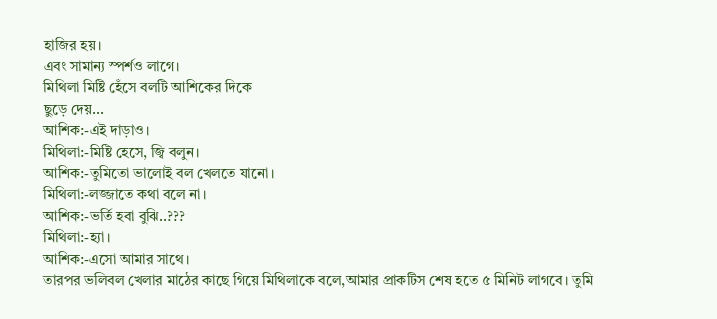হাজির হয়।
এবং সামান্য স্পর্শও লাগে।
মিথিলা মিষ্টি হেঁসে বলটি আশিকের দিকে
ছুড়ে দেয়...
আশিক:-এই দাড়াও।
মিথিলা:-মিষ্টি হেসে, জ্বি বলুন।
আশিক:-তুমিতো ভালোই বল খেলতে যানো।
মিথিলা:-লজ্জাতে কথা বলে না।
আশিক:-ভর্তি হবা বুঝি..???
মিথিলা:-হ্যা।
আশিক:-এসো আমার সাথে।
তারপর ভলিবল খেলার মাঠের কাছে গিয়ে মিথিলাকে বলে,আমার প্রাকটিস শেষ হতে ৫ মিনিট লাগবে। তুমি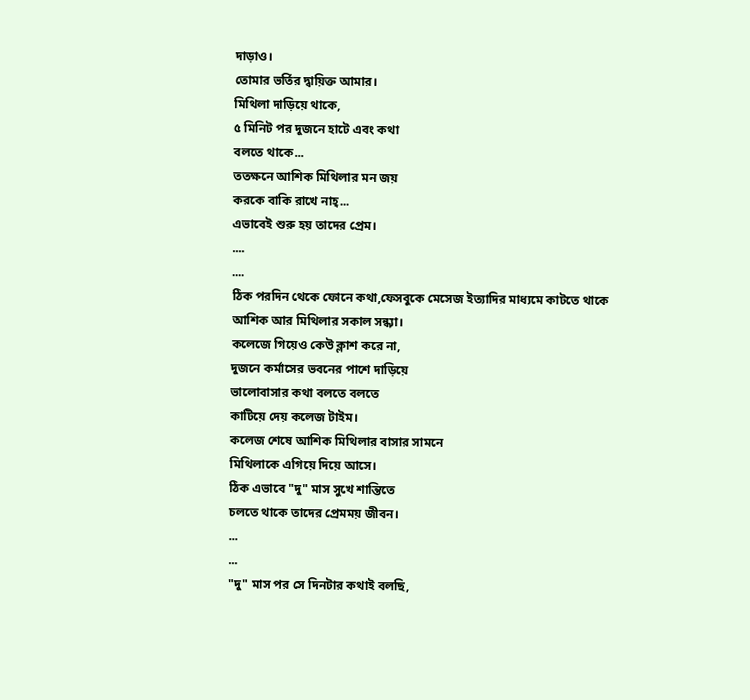দাড়াও।
তোমার ভর্তির দ্বায়িক্ত আমার।
মিথিলা দাড়িয়ে থাকে,
৫ মিনিট পর দুজনে হাটে এবং কথা
বলতে থাকে...
ততক্ষনে আশিক মিথিলার মন জয়
করকে বাকি রাখে নাহ্...
এভাবেই শুরু হয় তাদের প্রেম।
....
....
ঠিক পরদিন থেকে ফোনে কথা,ফেসবুকে মেসেজ ইত্যাদির মাধ্যমে কাটতে থাকে
আশিক আর মিথিলার সকাল সন্ধ্যা।
কলেজে গিয়েও কেউ ক্লাশ করে না,
দুজনে কর্মাসের ভবনের পাশে দাড়িয়ে
ভালোবাসার কথা বলতে বলতে
কাটিয়ে দেয় কলেজ টাইম।
কলেজ শেষে আশিক মিথিলার বাসার সামনে
মিথিলাকে এগিয়ে দিয়ে আসে।
ঠিক এভাবে "দু" মাস সুখে শান্তিতে
চলতে থাকে তাদের প্রেমময় জীবন।
...
...
"দু" মাস পর সে দিনটার কথাই বলছি,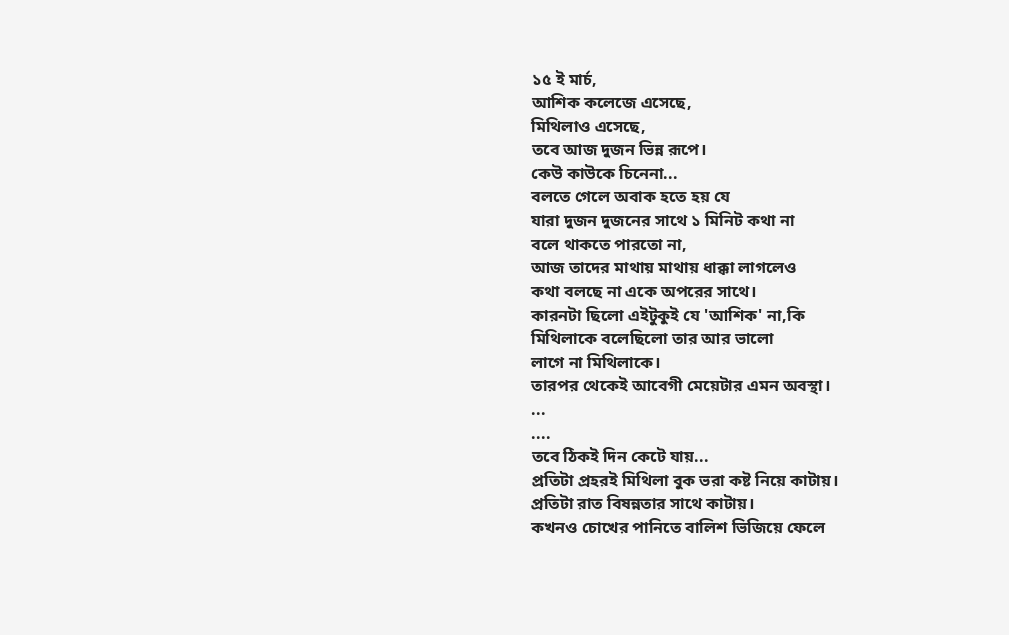১৫ ই মার্চ,
আশিক কলেজে এসেছে,
মিথিলাও এসেছে,
তবে আজ দুজন ভিন্ন রূপে।
কেউ কাউকে চিনেনা...
বলতে গেলে অবাক হতে হয় যে
যারা দুজন দুজনের সাথে ১ মিনিট কথা না
বলে থাকতে পারতো না,
আজ তাদের মাথায় মাথায় ধাক্কা লাগলেও
কথা বলছে না একে অপরের সাথে।
কারনটা ছিলো এইটুকুই যে 'আশিক' না,কি
মিথিলাকে বলেছিলো তার আর ভালো
লাগে না মিথিলাকে।
তারপর থেকেই আবেগী মেয়েটার এমন অবস্থা।
...
....
তবে ঠিকই দিন কেটে যায়...
প্রতিটা প্রহরই মিথিলা বুক ভরা কষ্ট নিয়ে কাটায়।
প্রতিটা রাত বিষন্নতার সাথে কাটায়।
কখনও চোখের পানিতে বালিশ ভিজিয়ে ফেলে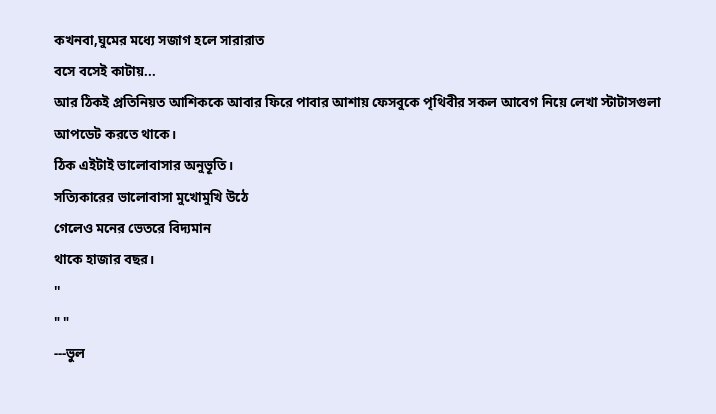কখনবা,ঘুমের মধ্যে সজাগ হলে সারারাত
বসে বসেই কাটায়...
আর ঠিকই প্রতিনিয়ত আশিককে আবার ফিরে পাবার আশায় ফেসবুকে পৃথিবীর সকল আবেগ নিয়ে লেখা স্টাটাসগুলা আপডেট করতে থাকে।
ঠিক এইটাই ভালোবাসার অনুভূতি।
সত্যিকারের ভালোবাসা মুখোমুখি উঠে
গেলেও মনের ভেতরে বিদ্যমান
থাকে হাজার বছর।
''
" "
---ভুল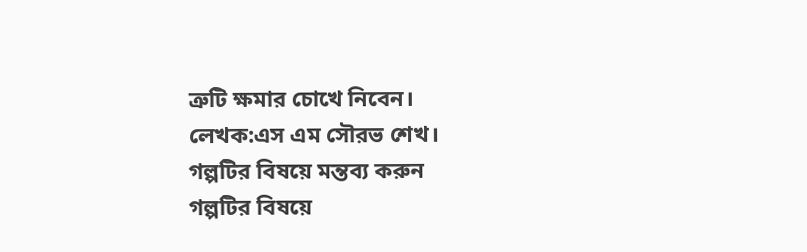ত্রুটি ক্ষমার চোখে নিবেন।
লেখক:এস এম সৌরভ শেখ।
গল্পটির বিষয়ে মন্তব্য করুন
গল্পটির বিষয়ে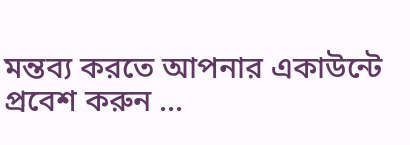মন্তব্য করতে আপনার একাউন্টে প্রবেশ করুন ...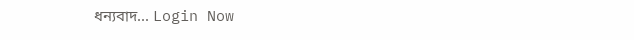ধন্যবাদ... Login Now